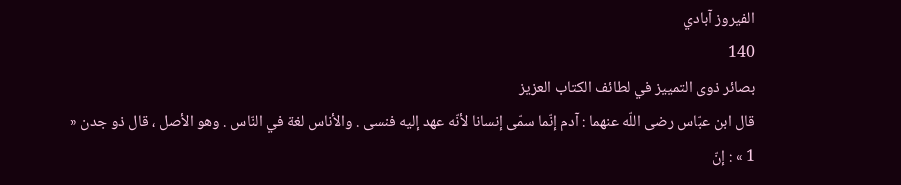الفيروز آبادي
140
بصائر ذوى التمييز في لطائف الكتاب العزيز
قال ابن عبّاس رضى اللّه عنهما : آدم إنّما سمّى إنسانا لأنّه عهد إليه فنسى . والأناس لغة في النّاس . وهو الأصل ، قال ذو جدن « 1 » : إنّ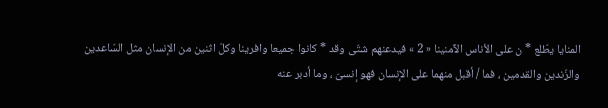المنايا يطّلع * ن على الأناس الآمنينا « 2 » فيدعنهم شتّى وقد * كانوا جميعا وافرينا وكلّ اثنين من الإنسان مثل السّاعدين والزّندين والقدمين ، فما / أقبل منهما على الإنسان فهو إنسىّ ، وما أدبر عنه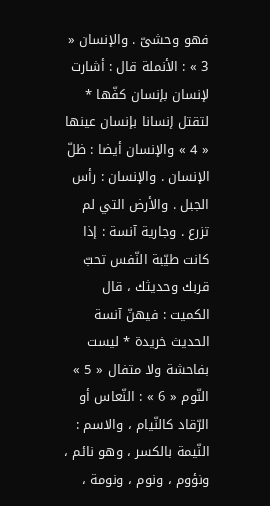فهو وحشىّ . والإنسان « 3 » : الأنملة قال : أشارت لإنسان بإنسان كفّها * لتقتل إنسانا بإنسان عينها « 4 » والإنسان أيضا : ظلّ الإنسان . والإنسان : رأس الجبل . والأرض التي لم تزرع . وجارية آنسة : إذا كانت طيّبة النّفس تحبّ قربك وحديثك ، قال الكميت : فيهنّ آنسة الحديث خريدة * ليست بفاحشة ولا متفال « 5 » النّوم « 6 » : النّعاس أو الرّقاد كالنّيام ، والاسم : النّيمة بالكسر ، وهو نائم ، ونؤوم ، ونوم ، ونومة ،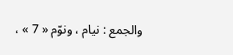والجمع : نيام ، ونوّم « 7 » ،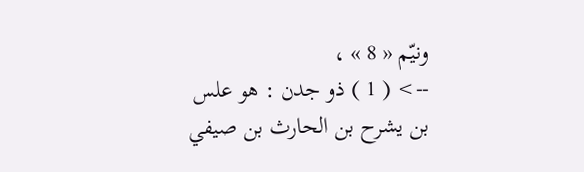ونيّم « 8 » ،
--> ( 1 ) ذو جدن : هو علس بن يشرح بن الحارث بن صيفي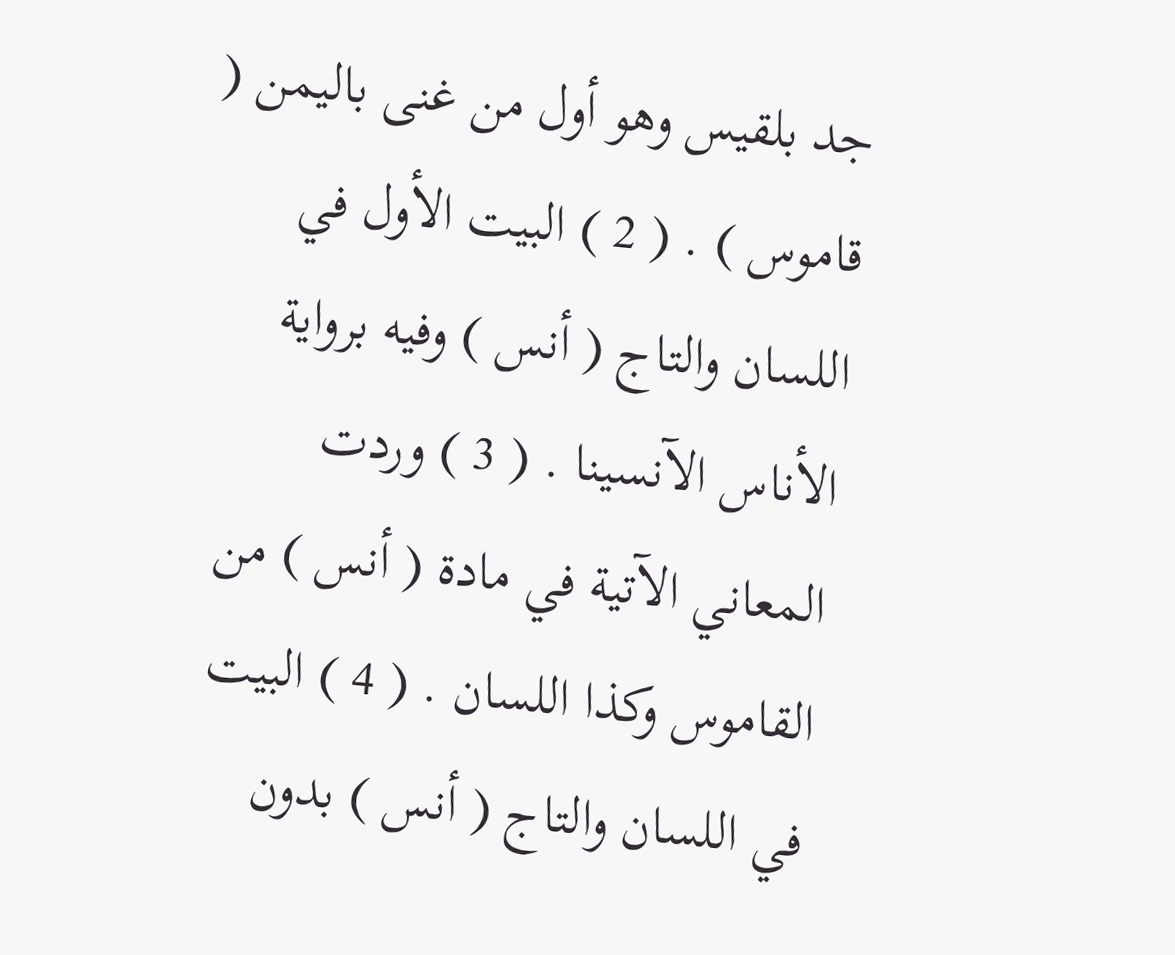جد بلقيس وهو أول من غنى باليمن ( قاموس ) . ( 2 ) البيت الأول في اللسان والتاج ( أنس ) وفيه برواية الأناس الآنسينا . ( 3 ) وردت المعاني الآتية في مادة ( أنس ) من القاموس وكذا اللسان . ( 4 ) البيت في اللسان والتاج ( أنس ) بدون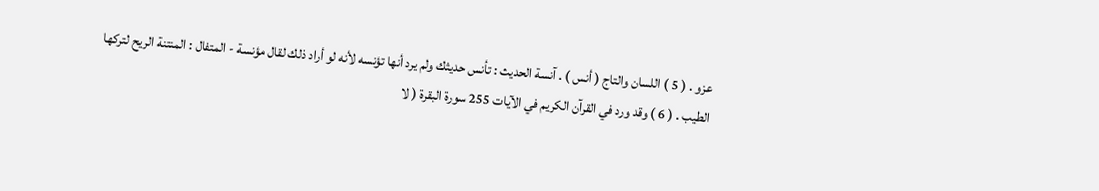عزو . ( 5 ) اللسان والتاج ( أنس ) . آنسة الحديث : تأنس حديثك ولم يرد أنها تؤنسه لأنه لو أراد ذلك لقال مؤنسة - المتفال : المنتنة الريح لتركها الطيب . ( 6 ) وقد ورد في القرآن الكريم في الآيات 255 سورة البقرة ( لا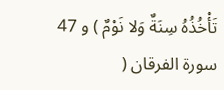تَأْخُذُهُ سِنَةٌ وَلا نَوْمٌ ) و 47 سورة الفرقان (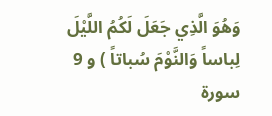وَهُوَ الَّذِي جَعَلَ لَكُمُ اللَّيْلَ لِباساً وَالنَّوْمَ سُباتاً ) و 9 سورة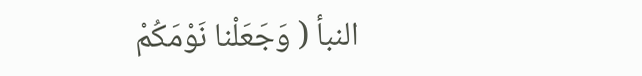النبأ ( وَجَعَلْنا نَوْمَكُمْ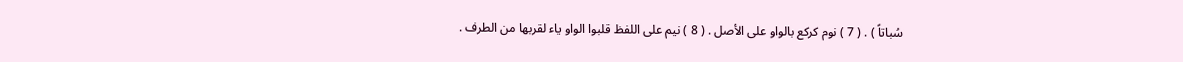سُباتاً ) . ( 7 ) نوم كركع بالواو على الأصل . ( 8 ) نيم على اللفظ قلبوا الواو ياء لقربها من الطرف .